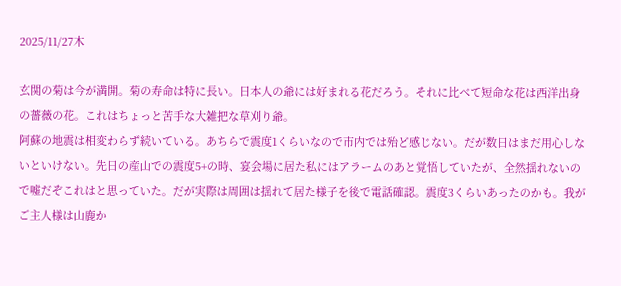2025/11/27木

玄関の菊は今が満開。菊の寿命は特に長い。日本人の爺には好まれる花だろう。それに比べて短命な花は西洋出身の薔薇の花。これはちょっと苦手な大雑把な草刈り爺。
阿蘇の地震は相変わらず続いている。あちらで震度1くらいなので市内では殆ど感じない。だが数日はまだ用心しないといけない。先日の産山での震度5+の時、宴会場に居た私にはアラームのあと覚悟していたが、全然揺れないので嘘だぞこれはと思っていた。だが実際は周囲は揺れて居た様子を後で電話確認。震度3くらいあったのかも。我がご主人様は山鹿か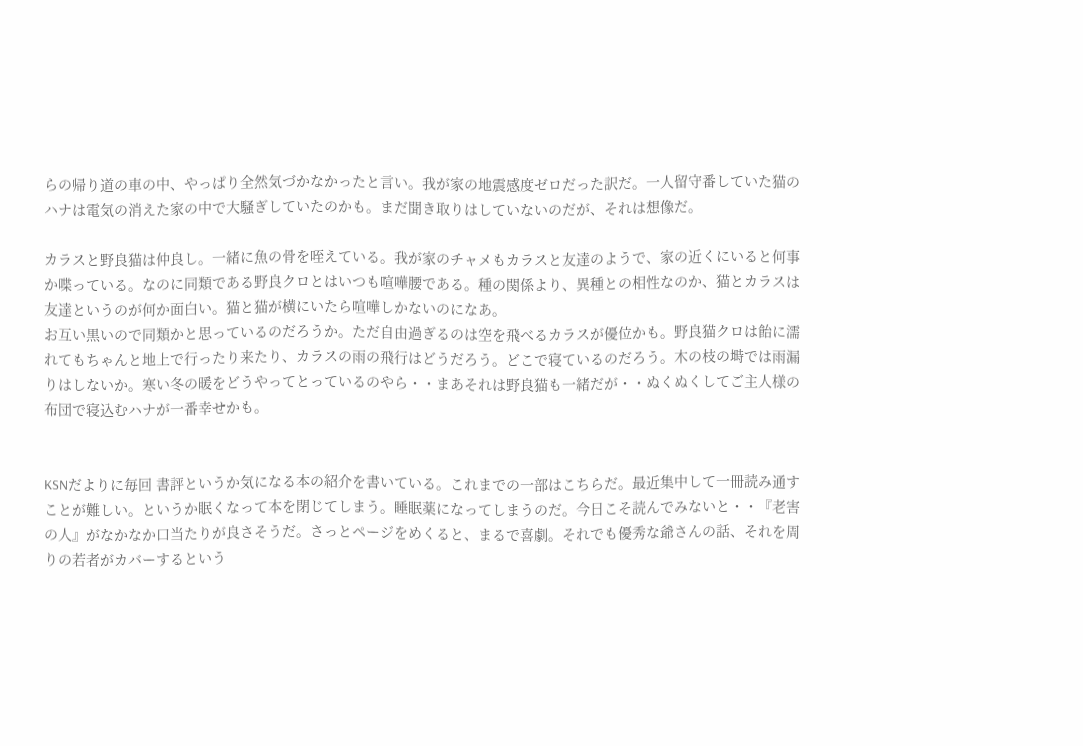らの帰り道の車の中、やっぱり全然気づかなかったと言い。我が家の地震感度ゼロだった訳だ。一人留守番していた猫のハナは電気の消えた家の中で大騒ぎしていたのかも。まだ聞き取りはしていないのだが、それは想像だ。

カラスと野良猫は仲良し。一緒に魚の骨を咥えている。我が家のチャメもカラスと友達のようで、家の近くにいると何事か喋っている。なのに同類である野良クロとはいつも喧嘩腰である。種の関係より、異種との相性なのか、猫とカラスは友達というのが何か面白い。猫と猫が横にいたら喧嘩しかないのになあ。
お互い黒いので同類かと思っているのだろうか。ただ自由過ぎるのは空を飛べるカラスが優位かも。野良猫クロは飴に濡れてもちゃんと地上で行ったり来たり、カラスの雨の飛行はどうだろう。どこで寝ているのだろう。木の枝の塒では雨漏りはしないか。寒い冬の暖をどうやってとっているのやら・・まあそれは野良猫も一緒だが・・ぬくぬくしてご主人様の布団で寝込むハナが一番幸せかも。


KSNだよりに毎回 書評というか気になる本の紹介を書いている。これまでの一部はこちらだ。最近集中して一冊読み通すことが難しい。というか眠くなって本を閉じてしまう。睡眠薬になってしまうのだ。今日こそ読んでみないと・・『老害の人』がなかなか口当たりが良さそうだ。さっとページをめくると、まるで喜劇。それでも優秀な爺さんの話、それを周りの若者がカバーするという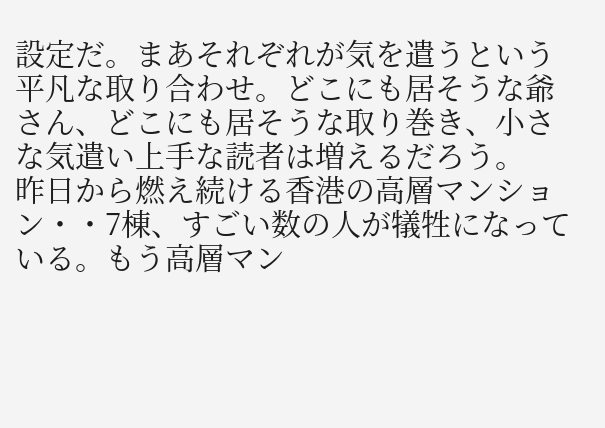設定だ。まあそれぞれが気を遣うという平凡な取り合わせ。どこにも居そうな爺さん、どこにも居そうな取り巻き、小さな気遣い上手な読者は増えるだろう。
昨日から燃え続ける香港の高層マンション・・7棟、すごい数の人が犠牲になっている。もう高層マン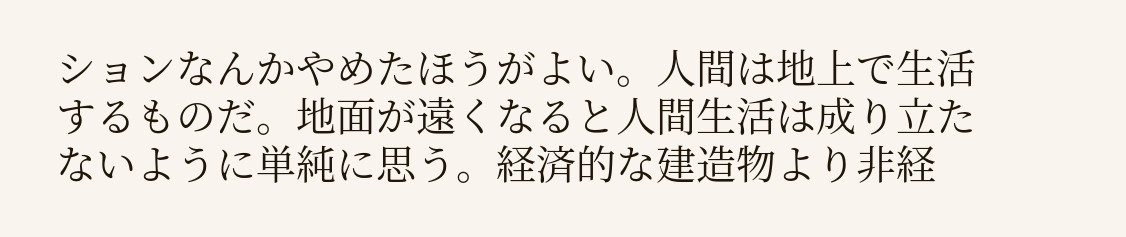ションなんかやめたほうがよい。人間は地上で生活するものだ。地面が遠くなると人間生活は成り立たないように単純に思う。経済的な建造物より非経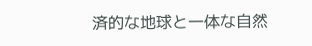済的な地球と一体な自然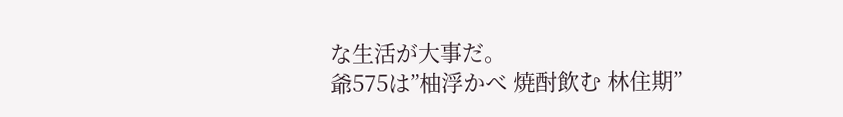な生活が大事だ。
爺575は”柚浮かべ 焼酎飲む 林住期”